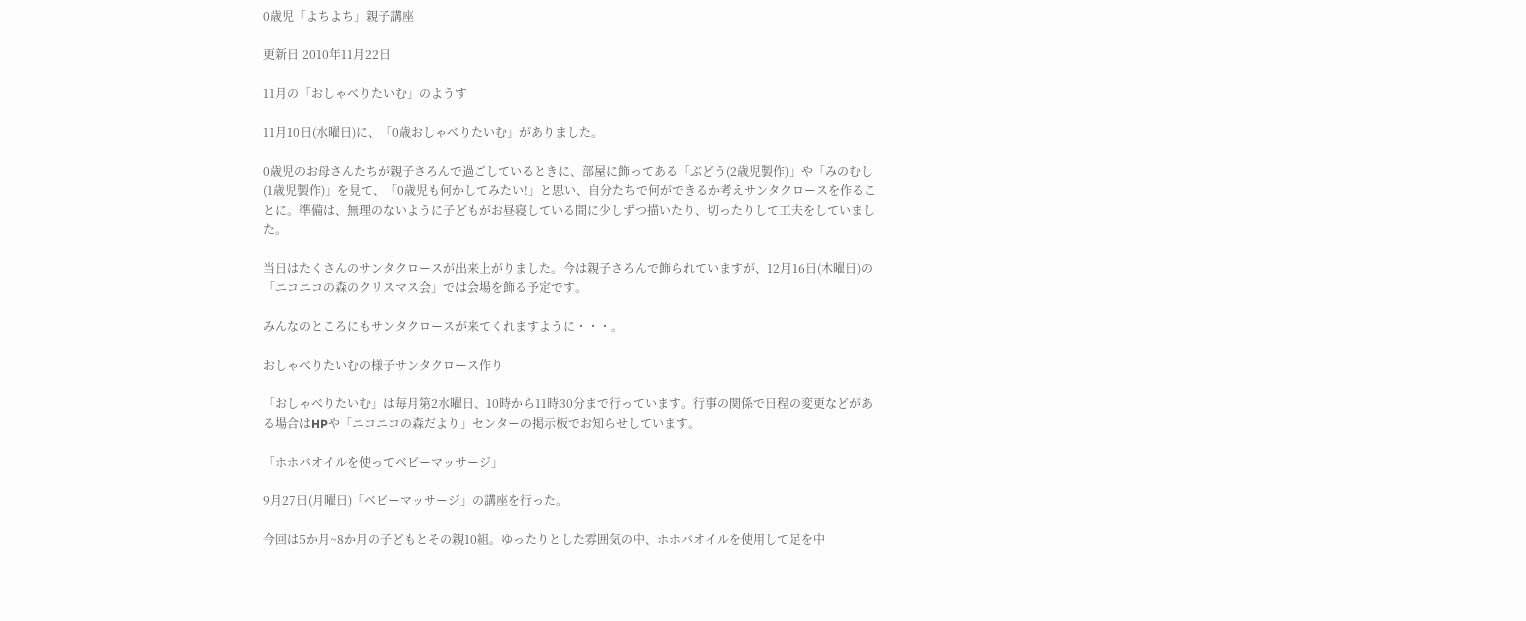0歳児「よちよち」親子講座

更新日 2010年11月22日

11月の「おしゃべりたいむ」のようす

11月10日(水曜日)に、「0歳おしゃべりたいむ」がありました。

0歳児のお母さんたちが親子さろんで過ごしているときに、部屋に飾ってある「ぶどう(2歳児製作)」や「みのむし(1歳児製作)」を見て、「0歳児も何かしてみたい!」と思い、自分たちで何ができるか考えサンタクロースを作ることに。準備は、無理のないように子どもがお昼寝している間に少しずつ描いたり、切ったりして工夫をしていました。

当日はたくさんのサンタクロースが出来上がりました。今は親子さろんで飾られていますが、12月16日(木曜日)の「ニコニコの森のクリスマス会」では会場を飾る予定です。

みんなのところにもサンタクロースが来てくれますように・・・。

おしゃべりたいむの様子サンタクロース作り

「おしゃべりたいむ」は毎月第2水曜日、10時から11時30分まで行っています。行事の関係で日程の変更などがある場合はHPや「ニコニコの森だより」センターの掲示板でお知らせしています。

「ホホバオイルを使ってベビーマッサージ」

9月27日(月曜日)「ベビーマッサージ」の講座を行った。

今回は5か月~8か月の子どもとその親10組。ゆったりとした雰囲気の中、ホホバオイルを使用して足を中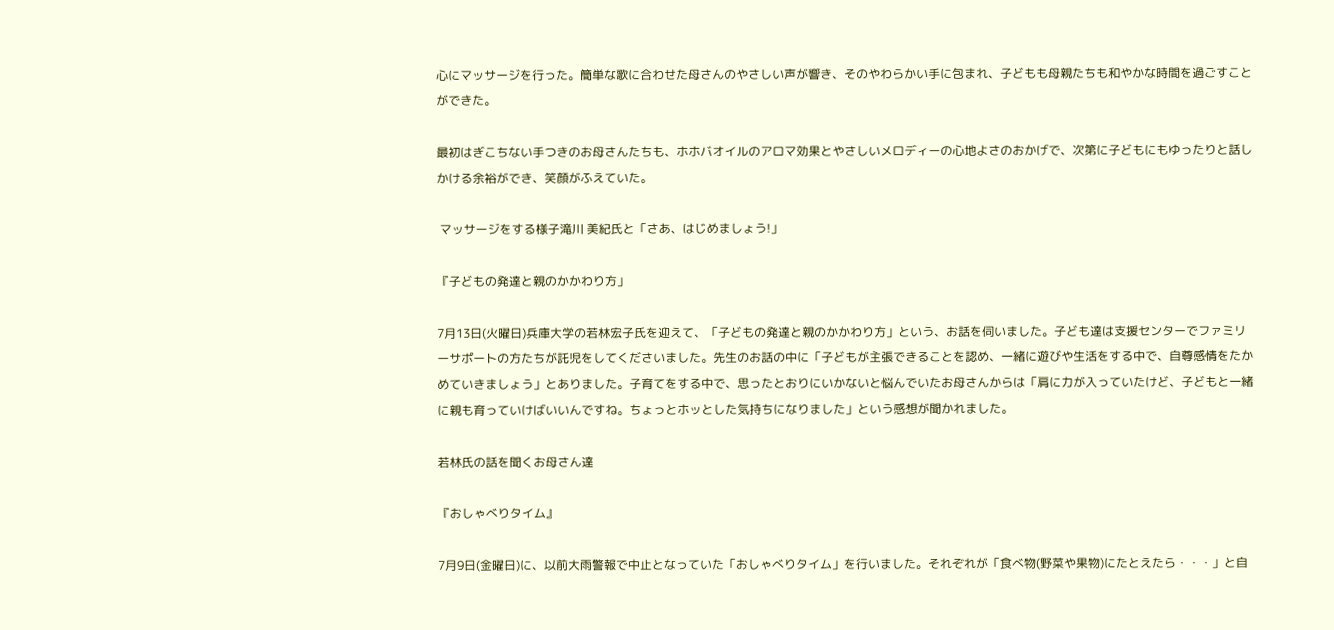心にマッサージを行った。簡単な歌に合わせた母さんのやさしい声が響き、そのやわらかい手に包まれ、子どもも母親たちも和やかな時間を過ごすことができた。

最初はぎこちない手つきのお母さんたちも、ホホバオイルのアロマ効果とやさしいメロディーの心地よさのおかげで、次第に子どもにもゆったりと話しかける余裕ができ、笑顔がふえていた。

 マッサージをする様子滝川 美紀氏と「さあ、はじめましょう!」

『子どもの発達と親のかかわり方」

7月13日(火曜日)兵庫大学の若林宏子氏を迎えて、「子どもの発達と親のかかわり方」という、お話を伺いました。子ども達は支援センターでファミリーサポートの方たちが託児をしてくださいました。先生のお話の中に「子どもが主張できることを認め、一緒に遊びや生活をする中で、自尊感情をたかめていきましょう」とありました。子育てをする中で、思ったとおりにいかないと悩んでいたお母さんからは「肩に力が入っていたけど、子どもと一緒に親も育っていけばいいんですね。ちょっとホッとした気持ちになりました」という感想が聞かれました。

若林氏の話を聞くお母さん達

『おしゃべりタイム』

7月9日(金曜日)に、以前大雨警報で中止となっていた「おしゃべりタイム」を行いました。それぞれが「食べ物(野菜や果物)にたとえたら・・・」と自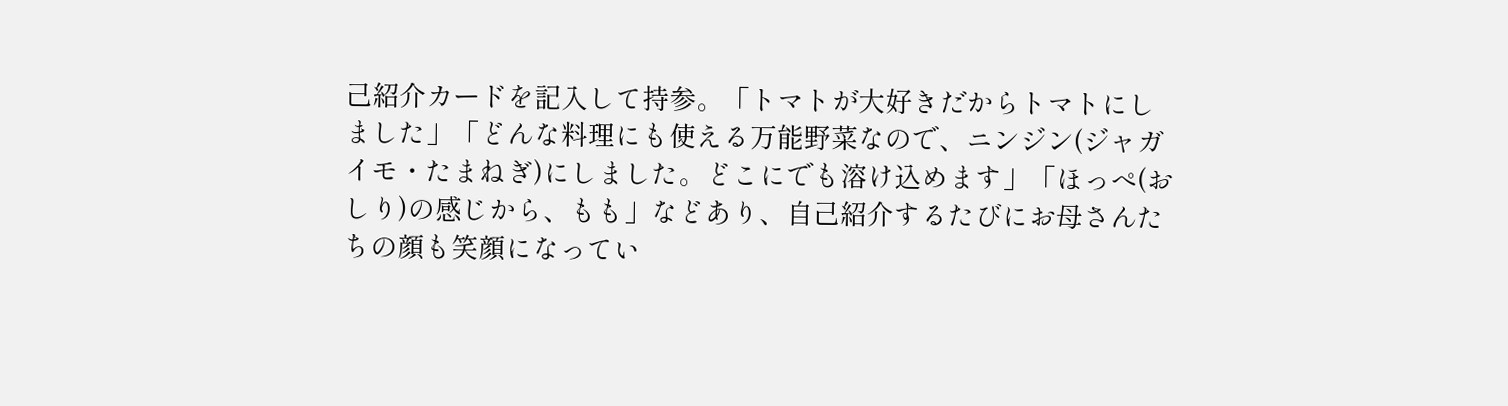己紹介カードを記入して持参。「トマトが大好きだからトマトにしました」「どんな料理にも使える万能野菜なので、ニンジン(ジャガイモ・たまねぎ)にしました。どこにでも溶け込めます」「ほっぺ(おしり)の感じから、もも」などあり、自己紹介するたびにお母さんたちの顔も笑顔になってい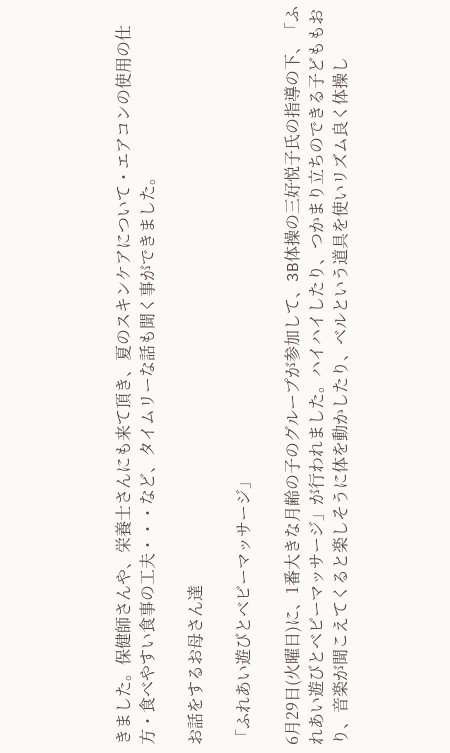きました。保健師さんや、栄養士さんにも来て頂き、夏のスキンケアについて・エアコンの使用の仕方・食べやすい食事の工夫・・・など、タイムリーな話も聞く事ができました。

お話をするお母さん達

「ふれあい遊びとベビーマッサージ」

6月29日(火曜日)に、1番大きな月齢の子のグループが参加して、3B体操の三好悦子氏の指導の下、「ふれあい遊びとベビーマッサージ」が行われました。ハイハイしたり、つかまり立ちのできる子どももおり、音楽が聞こえてくると楽しそうに体を動かしたり、ベルという道具を使いリズム良く体操し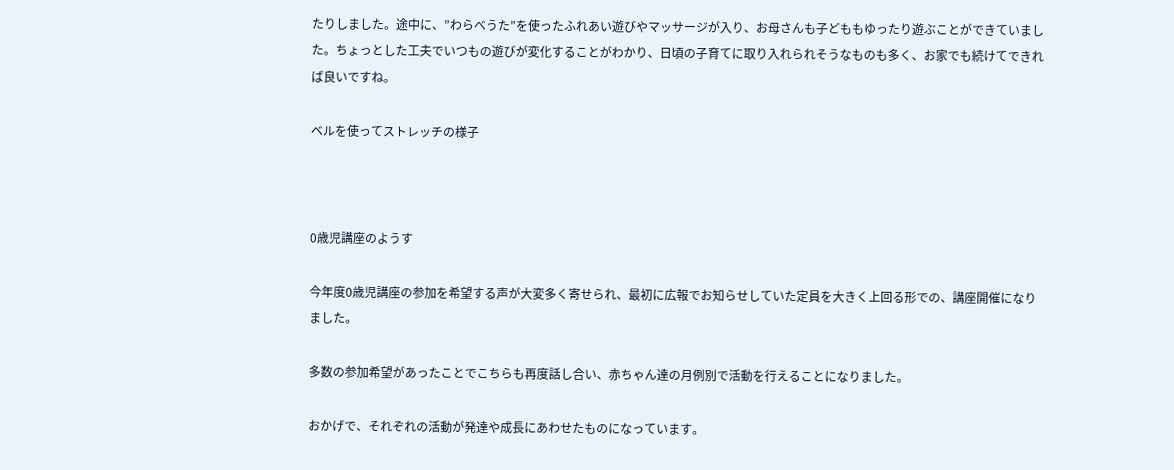たりしました。途中に、”わらべうた”を使ったふれあい遊びやマッサージが入り、お母さんも子どももゆったり遊ぶことができていました。ちょっとした工夫でいつもの遊びが変化することがわかり、日頃の子育てに取り入れられそうなものも多く、お家でも続けてできれば良いですね。

ベルを使ってストレッチの様子



0歳児講座のようす

今年度0歳児講座の参加を希望する声が大変多く寄せられ、最初に広報でお知らせしていた定員を大きく上回る形での、講座開催になりました。

多数の参加希望があったことでこちらも再度話し合い、赤ちゃん達の月例別で活動を行えることになりました。

おかげで、それぞれの活動が発達や成長にあわせたものになっています。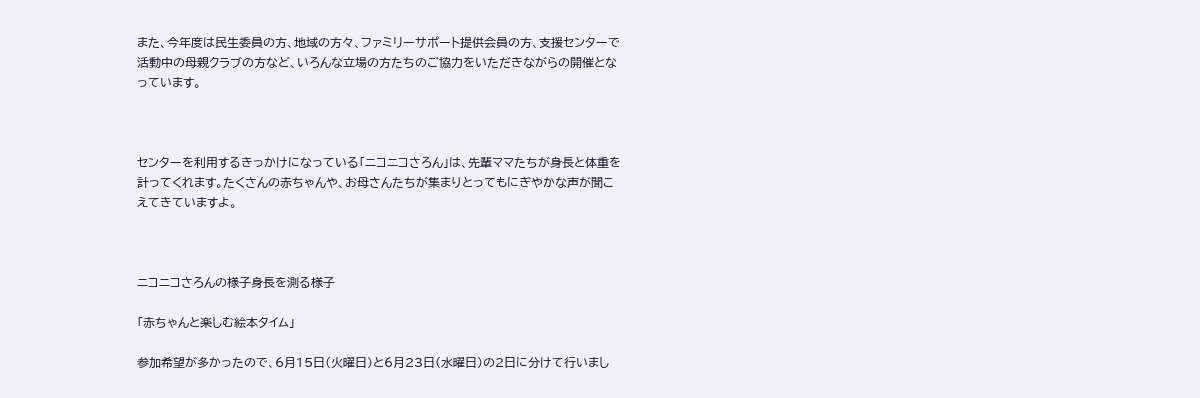また、今年度は民生委員の方、地域の方々、ファミリーサポート提供会員の方、支援センターで活動中の母親クラブの方など、いろんな立場の方たちのご協力をいただきながらの開催となっています。



センターを利用するきっかけになっている「ニコニコさろん」は、先輩ママたちが身長と体重を計ってくれます。たくさんの赤ちゃんや、お母さんたちが集まりとってもにぎやかな声が聞こえてきていますよ。



ニコニコさろんの様子身長を測る様子

「赤ちゃんと楽しむ絵本タイム」

参加希望が多かったので、6月15日(火曜日)と6月23日(水曜日)の2日に分けて行いまし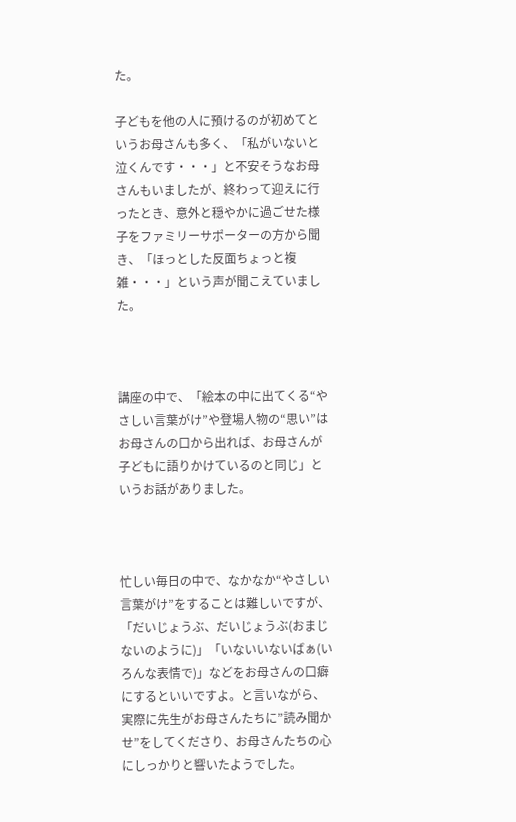た。

子どもを他の人に預けるのが初めてというお母さんも多く、「私がいないと泣くんです・・・」と不安そうなお母さんもいましたが、終わって迎えに行ったとき、意外と穏やかに過ごせた様子をファミリーサポーターの方から聞き、「ほっとした反面ちょっと複雑・・・」という声が聞こえていました。



講座の中で、「絵本の中に出てくる“やさしい言葉がけ”や登場人物の“思い”はお母さんの口から出れば、お母さんが子どもに語りかけているのと同じ」というお話がありました。



忙しい毎日の中で、なかなか“やさしい言葉がけ”をすることは難しいですが、「だいじょうぶ、だいじょうぶ(おまじないのように)」「いないいないばぁ(いろんな表情で)」などをお母さんの口癖にするといいですよ。と言いながら、実際に先生がお母さんたちに”読み聞かせ”をしてくださり、お母さんたちの心にしっかりと響いたようでした。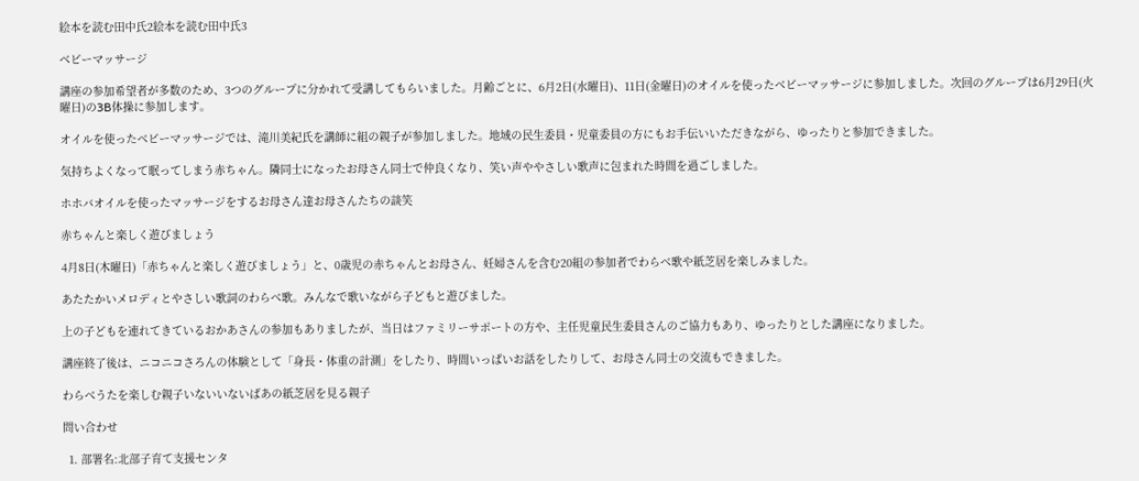絵本を読む田中氏2絵本を読む田中氏3

ベビーマッサージ

講座の参加希望者が多数のため、3つのグループに分かれて受講してもらいました。月齢ごとに、6月2日(水曜日)、11日(金曜日)のオイルを使ったベビーマッサージに参加しました。次回のグループは6月29日(火曜日)の3B体操に参加します。

オイルを使ったベビーマッサージでは、滝川美紀氏を講師に組の親子が参加しました。地域の民生委員・児童委員の方にもお手伝いいただきながら、ゆったりと参加できました。

気持ちよくなって眠ってしまう赤ちゃん。隣同士になったお母さん同士で仲良くなり、笑い声ややさしい歌声に包まれた時間を過ごしました。

ホホバオイルを使ったマッサージをするお母さん達お母さんたちの談笑

赤ちゃんと楽しく遊びましょう

4月8日(木曜日)「赤ちゃんと楽しく遊びましょう」と、0歳児の赤ちゃんとお母さん、妊婦さんを含む20組の参加者でわらべ歌や紙芝居を楽しみました。

あたたかいメロディとやさしい歌詞のわらべ歌。みんなで歌いながら子どもと遊びました。

上の子どもを連れてきているおかあさんの参加もありましたが、当日はファミリーサポートの方や、主任児童民生委員さんのご協力もあり、ゆったりとした講座になりました。

講座終了後は、ニコニコさろんの体験として「身長・体重の計測」をしたり、時間いっぱいお話をしたりして、お母さん同士の交流もできました。

わらべうたを楽しむ親子いないいないばあの紙芝居を見る親子

問い合わせ

  1. 部署名:北部子育て支援センタ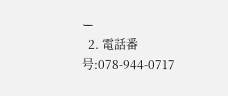ー
  2. 電話番号:078-944-0717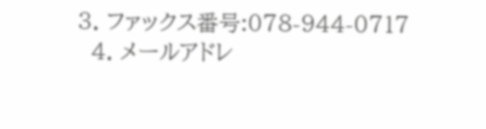3. ファックス番号:078-944-0717
  4. メールアドレ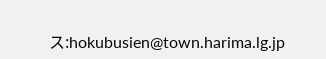ス:hokubusien@town.harima.lg.jp